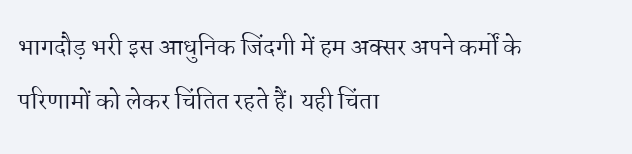भागदौड़ भरी इस आधुनिक जिंदगी में हम अक्सर अपने कर्मों के परिणामों को लेकर चिंतित रहते हैं। यही चिंता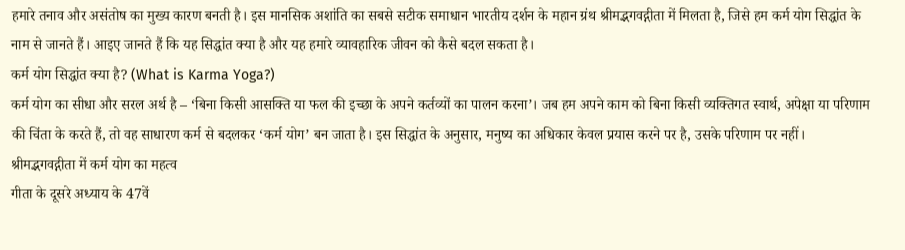हमारे तनाव और असंतोष का मुख्य कारण बनती है। इस मानसिक अशांति का सबसे सटीक समाधान भारतीय दर्शन के महान ग्रंथ श्रीमद्भगवद्गीता में मिलता है, जिसे हम कर्म योग सिद्धांत के नाम से जानते हैं। आइए जानते हैं कि यह सिद्धांत क्या है और यह हमारे व्यावहारिक जीवन को कैसे बदल सकता है।
कर्म योग सिद्धांत क्या है? (What is Karma Yoga?)
कर्म योग का सीधा और सरल अर्थ है – ‘बिना किसी आसक्ति या फल की इच्छा के अपने कर्तव्यों का पालन करना’। जब हम अपने काम को बिना किसी व्यक्तिगत स्वार्थ, अपेक्षा या परिणाम की चिंता के करते हैं, तो वह साधारण कर्म से बदलकर ‘कर्म योग’ बन जाता है। इस सिद्धांत के अनुसार, मनुष्य का अधिकार केवल प्रयास करने पर है, उसके परिणाम पर नहीं।
श्रीमद्भगवद्गीता में कर्म योग का महत्व
गीता के दूसरे अध्याय के 47वें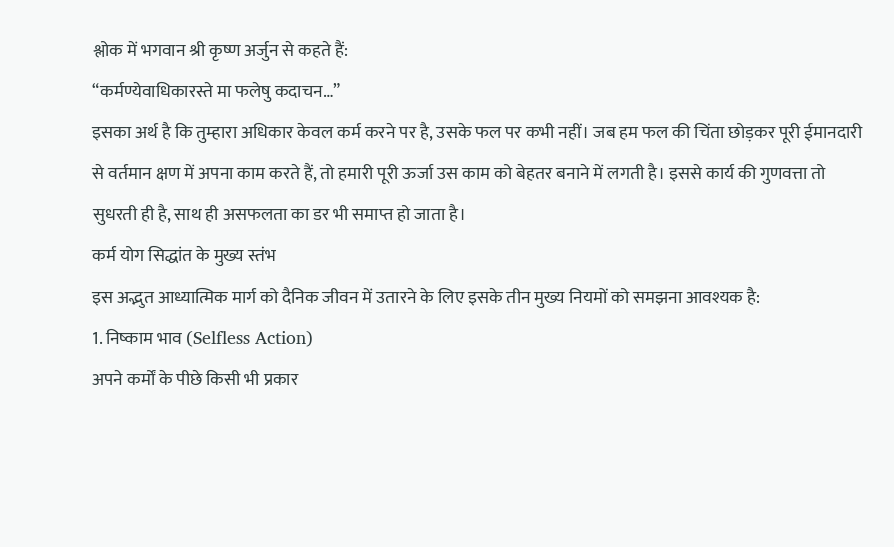श्लोक में भगवान श्री कृष्ण अर्जुन से कहते हैं:
“कर्मण्येवाधिकारस्ते मा फलेषु कदाचन…”
इसका अर्थ है कि तुम्हारा अधिकार केवल कर्म करने पर है, उसके फल पर कभी नहीं। जब हम फल की चिंता छोड़कर पूरी ईमानदारी से वर्तमान क्षण में अपना काम करते हैं, तो हमारी पूरी ऊर्जा उस काम को बेहतर बनाने में लगती है। इससे कार्य की गुणवत्ता तो सुधरती ही है, साथ ही असफलता का डर भी समाप्त हो जाता है।
कर्म योग सिद्धांत के मुख्य स्तंभ
इस अद्भुत आध्यात्मिक मार्ग को दैनिक जीवन में उतारने के लिए इसके तीन मुख्य नियमों को समझना आवश्यक है:
1. निष्काम भाव (Selfless Action)
अपने कर्मों के पीछे किसी भी प्रकार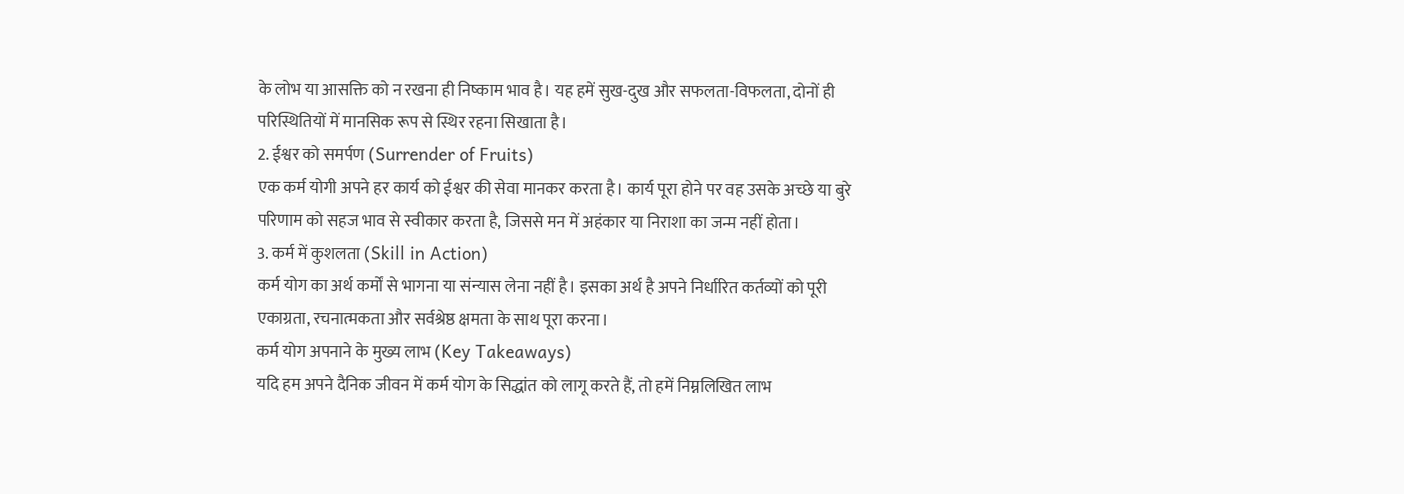के लोभ या आसक्ति को न रखना ही निष्काम भाव है। यह हमें सुख-दुख और सफलता-विफलता, दोनों ही परिस्थितियों में मानसिक रूप से स्थिर रहना सिखाता है।
2. ईश्वर को समर्पण (Surrender of Fruits)
एक कर्म योगी अपने हर कार्य को ईश्वर की सेवा मानकर करता है। कार्य पूरा होने पर वह उसके अच्छे या बुरे परिणाम को सहज भाव से स्वीकार करता है, जिससे मन में अहंकार या निराशा का जन्म नहीं होता।
3. कर्म में कुशलता (Skill in Action)
कर्म योग का अर्थ कर्मों से भागना या संन्यास लेना नहीं है। इसका अर्थ है अपने निर्धारित कर्तव्यों को पूरी एकाग्रता, रचनात्मकता और सर्वश्रेष्ठ क्षमता के साथ पूरा करना।
कर्म योग अपनाने के मुख्य लाभ (Key Takeaways)
यदि हम अपने दैनिक जीवन में कर्म योग के सिद्धांत को लागू करते हैं, तो हमें निम्नलिखित लाभ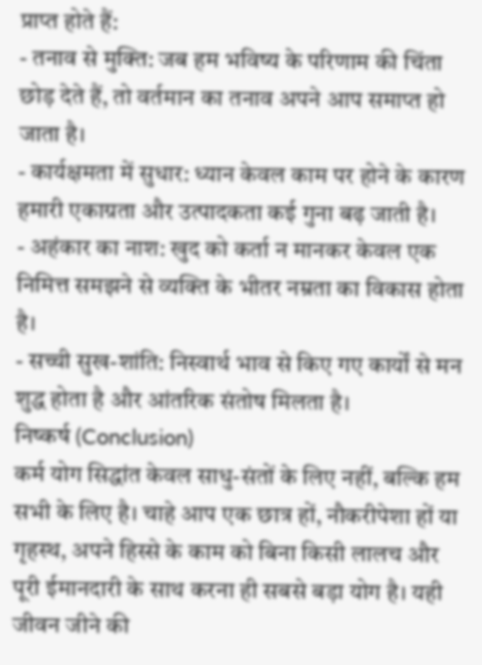प्राप्त होते हैं:
- तनाव से मुक्ति: जब हम भविष्य के परिणाम की चिंता छोड़ देते हैं, तो वर्तमान का तनाव अपने आप समाप्त हो जाता है।
- कार्यक्षमता में सुधार: ध्यान केवल काम पर होने के कारण हमारी एकाग्रता और उत्पादकता कई गुना बढ़ जाती है।
- अहंकार का नाश: खुद को कर्ता न मानकर केवल एक निमित्त समझने से व्यक्ति के भीतर नम्रता का विकास होता है।
- सच्ची सुख-शांति: निस्वार्थ भाव से किए गए कार्यों से मन शुद्ध होता है और आंतरिक संतोष मिलता है।
निष्कर्ष (Conclusion)
कर्म योग सिद्धांत केवल साधु-संतों के लिए नहीं, बल्कि हम सभी के लिए है। चाहे आप एक छात्र हों, नौकरीपेशा हों या गृहस्थ, अपने हिस्से के काम को बिना किसी लालच और पूरी ईमानदारी के साथ करना ही सबसे बड़ा योग है। यही जीवन जीने की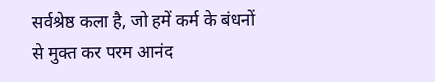सर्वश्रेष्ठ कला है, जो हमें कर्म के बंधनों से मुक्त कर परम आनंद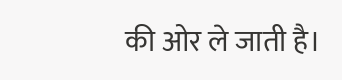की ओर ले जाती है।